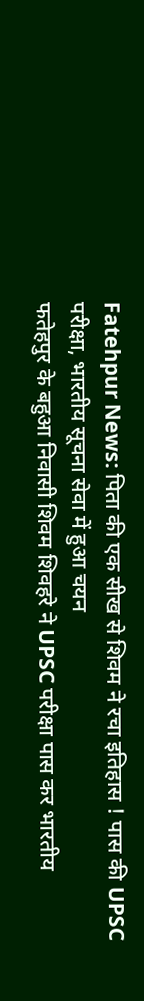Fatehpur News: पिता की एक सीख से शिवम ने रचा इतिहास ! पास की UPSC परीक्षा, भारतीय सूचना सेवा में हुआ चयन
फतेहपुर के बहुआ निवासी शिवम शिवहरे ने UPSC परीक्षा पास कर भारतीय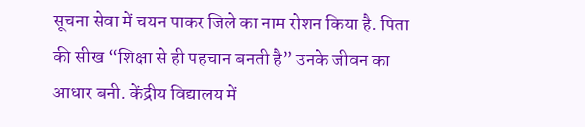सूचना सेवा में चयन पाकर जिले का नाम रोशन किया है. पिता की सीख “शिक्षा से ही पहचान बनती है” उनके जीवन का आधार बनी. केंद्रीय विद्यालय में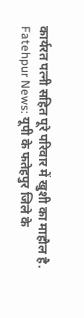कार्यरत पत्नी सहित पूरे परिवार में खुशी का माहौल है.
Fatehpur News: यूपी के फतेहपुर जिले के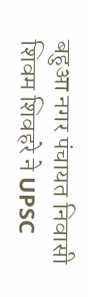बहुआ नगर पंचायत निवासी शिवम शिवहरे ने UPSC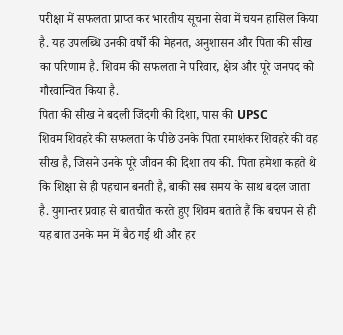परीक्षा में सफलता प्राप्त कर भारतीय सूचना सेवा में चयन हासिल किया है. यह उपलब्धि उनकी वर्षों की मेहनत, अनुशासन और पिता की सीख का परिणाम है. शिवम की सफलता ने परिवार, क्षेत्र और पूरे जनपद को गौरवान्वित किया है.
पिता की सीख ने बदली जिंदगी की दिशा, पास की UPSC
शिवम शिवहरे की सफलता के पीछे उनके पिता रमाशंकर शिवहरे की वह सीख है, जिसने उनके पूरे जीवन की दिशा तय की. पिता हमेशा कहते थे कि शिक्षा से ही पहचान बनती है, बाकी सब समय के साथ बदल जाता है. युगान्तर प्रवाह से बातचीत करते हुए शिवम बताते हैं कि बचपन से ही यह बात उनके मन में बैठ गई थी और हर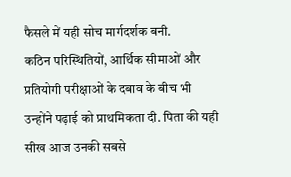फैसले में यही सोच मार्गदर्शक बनी.
कठिन परिस्थितियों, आर्थिक सीमाओं और प्रतियोगी परीक्षाओं के दबाव के बीच भी उन्होंने पढ़ाई को प्राथमिकता दी. पिता की यही सीख आज उनकी सबसे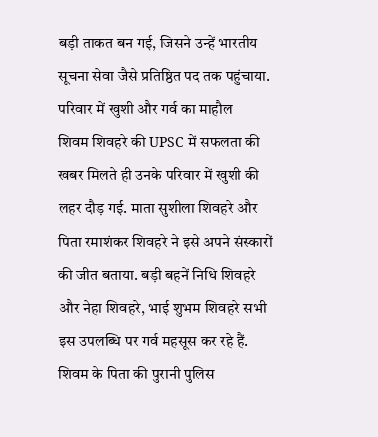बड़ी ताकत बन गई, जिसने उन्हें भारतीय सूचना सेवा जैसे प्रतिष्ठित पद तक पहुंचाया.
परिवार में खुशी और गर्व का माहौल
शिवम शिवहरे की UPSC में सफलता की खबर मिलते ही उनके परिवार में खुशी की लहर दौड़ गई. माता सुशीला शिवहरे और पिता रमाशंकर शिवहरे ने इसे अपने संस्कारों की जीत बताया. बड़ी बहनें निधि शिवहरे और नेहा शिवहरे, भाई शुभम शिवहरे सभी इस उपलब्धि पर गर्व महसूस कर रहे हैं.
शिवम के पिता की पुरानी पुलिस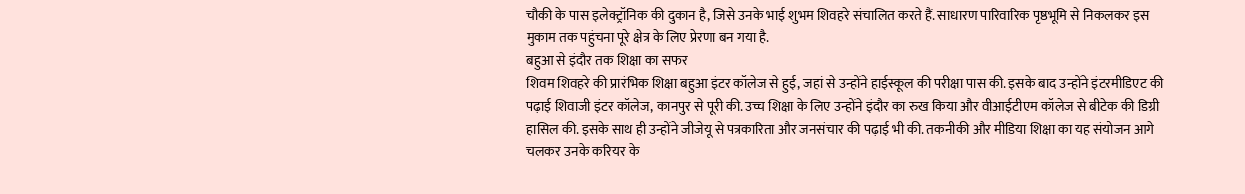चौकी के पास इलेक्ट्रॉनिक की दुकान है, जिसे उनके भाई शुभम शिवहरे संचालित करते हैं. साधारण पारिवारिक पृष्ठभूमि से निकलकर इस मुकाम तक पहुंचना पूरे क्षेत्र के लिए प्रेरणा बन गया है.
बहुआ से इंदौर तक शिक्षा का सफर
शिवम शिवहरे की प्रारंभिक शिक्षा बहुआ इंटर कॉलेज से हुई, जहां से उन्होंने हाईस्कूल की परीक्षा पास की. इसके बाद उन्होंने इंटरमीडिएट की पढ़ाई शिवाजी इंटर कॉलेज, कानपुर से पूरी की. उच्च शिक्षा के लिए उन्होंने इंदौर का रुख किया और वीआईटीएम कॉलेज से बीटेक की डिग्री हासिल की. इसके साथ ही उन्होंने जीजेयू से पत्रकारिता और जनसंचार की पढ़ाई भी की. तकनीकी और मीडिया शिक्षा का यह संयोजन आगे चलकर उनके करियर के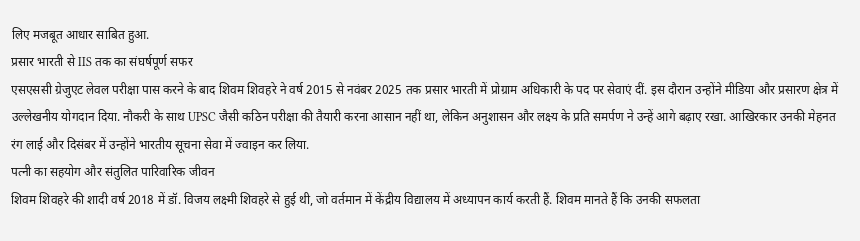लिए मजबूत आधार साबित हुआ.
प्रसार भारती से IIS तक का संघर्षपूर्ण सफर
एसएससी ग्रेजुएट लेवल परीक्षा पास करने के बाद शिवम शिवहरे ने वर्ष 2015 से नवंबर 2025 तक प्रसार भारती में प्रोग्राम अधिकारी के पद पर सेवाएं दीं. इस दौरान उन्होंने मीडिया और प्रसारण क्षेत्र में उल्लेखनीय योगदान दिया. नौकरी के साथ UPSC जैसी कठिन परीक्षा की तैयारी करना आसान नहीं था, लेकिन अनुशासन और लक्ष्य के प्रति समर्पण ने उन्हें आगे बढ़ाए रखा. आखिरकार उनकी मेहनत रंग लाई और दिसंबर में उन्होंने भारतीय सूचना सेवा में ज्वाइन कर लिया.
पत्नी का सहयोग और संतुलित पारिवारिक जीवन
शिवम शिवहरे की शादी वर्ष 2018 में डॉ. विजय लक्ष्मी शिवहरे से हुई थी, जो वर्तमान में केंद्रीय विद्यालय में अध्यापन कार्य करती हैं. शिवम मानते हैं कि उनकी सफलता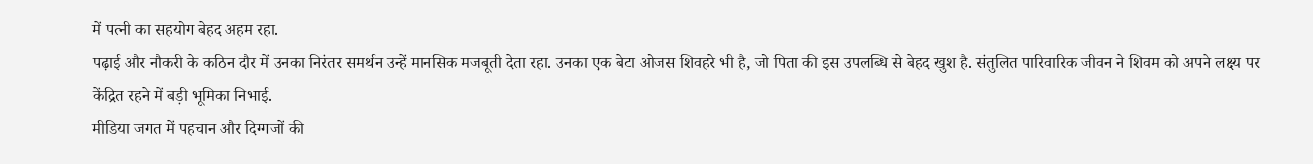में पत्नी का सहयोग बेहद अहम रहा.
पढ़ाई और नौकरी के कठिन दौर में उनका निरंतर समर्थन उन्हें मानसिक मजबूती देता रहा. उनका एक बेटा ओजस शिवहरे भी है, जो पिता की इस उपलब्धि से बेहद खुश है. संतुलित पारिवारिक जीवन ने शिवम को अपने लक्ष्य पर केंद्रित रहने में बड़ी भूमिका निभाई.
मीडिया जगत में पहचान और दिग्गजों की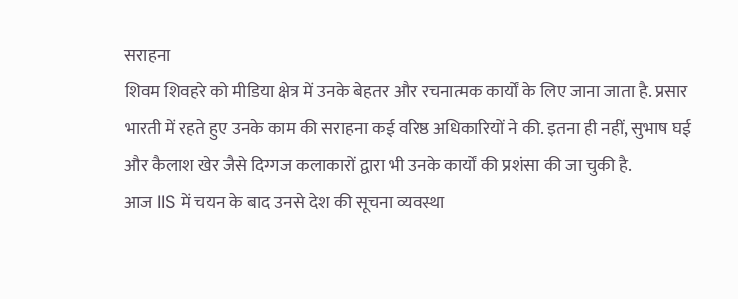सराहना
शिवम शिवहरे को मीडिया क्षेत्र में उनके बेहतर और रचनात्मक कार्यों के लिए जाना जाता है. प्रसार भारती में रहते हुए उनके काम की सराहना कई वरिष्ठ अधिकारियों ने की. इतना ही नहीं, सुभाष घई और कैलाश खेर जैसे दिग्गज कलाकारों द्वारा भी उनके कार्यों की प्रशंसा की जा चुकी है.
आज IIS में चयन के बाद उनसे देश की सूचना व्यवस्था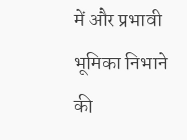में और प्रभावी भूमिका निभाने की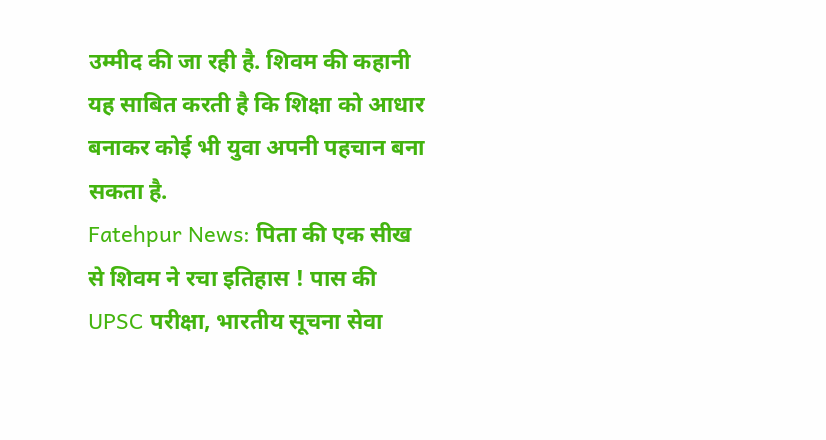उम्मीद की जा रही है. शिवम की कहानी यह साबित करती है कि शिक्षा को आधार बनाकर कोई भी युवा अपनी पहचान बना सकता है.
Fatehpur News: पिता की एक सीख से शिवम ने रचा इतिहास ! पास की UPSC परीक्षा, भारतीय सूचना सेवा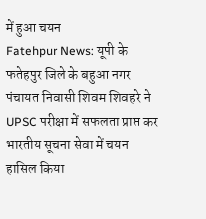में हुआ चयन
Fatehpur News: यूपी के फतेहपुर जिले के बहुआ नगर पंचायत निवासी शिवम शिवहरे ने UPSC परीक्षा में सफलता प्राप्त कर भारतीय सूचना सेवा में चयन हासिल किया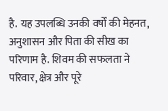है. यह उपलब्धि उनकी वर्षों की मेहनत, अनुशासन और पिता की सीख का परिणाम है. शिवम की सफलता ने परिवार, क्षेत्र और पूरे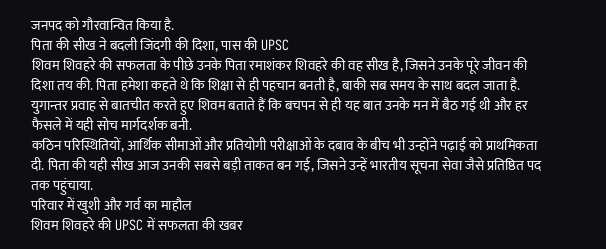जनपद को गौरवान्वित किया है.
पिता की सीख ने बदली जिंदगी की दिशा, पास की UPSC
शिवम शिवहरे की सफलता के पीछे उनके पिता रमाशंकर शिवहरे की वह सीख है, जिसने उनके पूरे जीवन की दिशा तय की. पिता हमेशा कहते थे कि शिक्षा से ही पहचान बनती है, बाकी सब समय के साथ बदल जाता है. युगान्तर प्रवाह से बातचीत करते हुए शिवम बताते हैं कि बचपन से ही यह बात उनके मन में बैठ गई थी और हर फैसले में यही सोच मार्गदर्शक बनी.
कठिन परिस्थितियों, आर्थिक सीमाओं और प्रतियोगी परीक्षाओं के दबाव के बीच भी उन्होंने पढ़ाई को प्राथमिकता दी. पिता की यही सीख आज उनकी सबसे बड़ी ताकत बन गई, जिसने उन्हें भारतीय सूचना सेवा जैसे प्रतिष्ठित पद तक पहुंचाया.
परिवार में खुशी और गर्व का माहौल
शिवम शिवहरे की UPSC में सफलता की खबर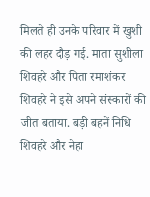मिलते ही उनके परिवार में खुशी की लहर दौड़ गई. माता सुशीला शिवहरे और पिता रमाशंकर शिवहरे ने इसे अपने संस्कारों की जीत बताया. बड़ी बहनें निधि शिवहरे और नेहा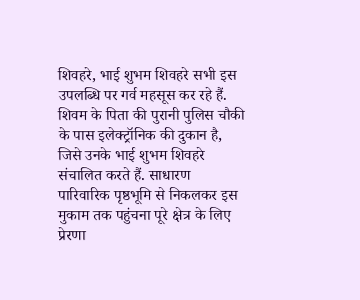शिवहरे, भाई शुभम शिवहरे सभी इस उपलब्धि पर गर्व महसूस कर रहे हैं.
शिवम के पिता की पुरानी पुलिस चौकी के पास इलेक्ट्रॉनिक की दुकान है, जिसे उनके भाई शुभम शिवहरे संचालित करते हैं. साधारण पारिवारिक पृष्ठभूमि से निकलकर इस मुकाम तक पहुंचना पूरे क्षेत्र के लिए प्रेरणा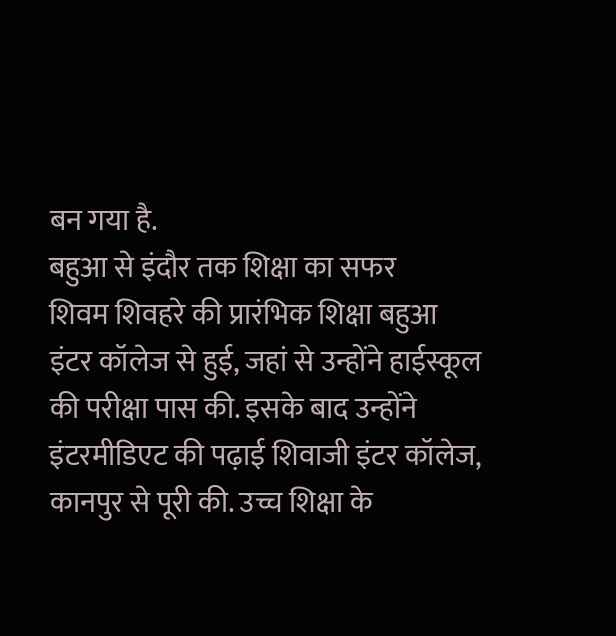बन गया है.
बहुआ से इंदौर तक शिक्षा का सफर
शिवम शिवहरे की प्रारंभिक शिक्षा बहुआ इंटर कॉलेज से हुई, जहां से उन्होंने हाईस्कूल की परीक्षा पास की. इसके बाद उन्होंने इंटरमीडिएट की पढ़ाई शिवाजी इंटर कॉलेज, कानपुर से पूरी की. उच्च शिक्षा के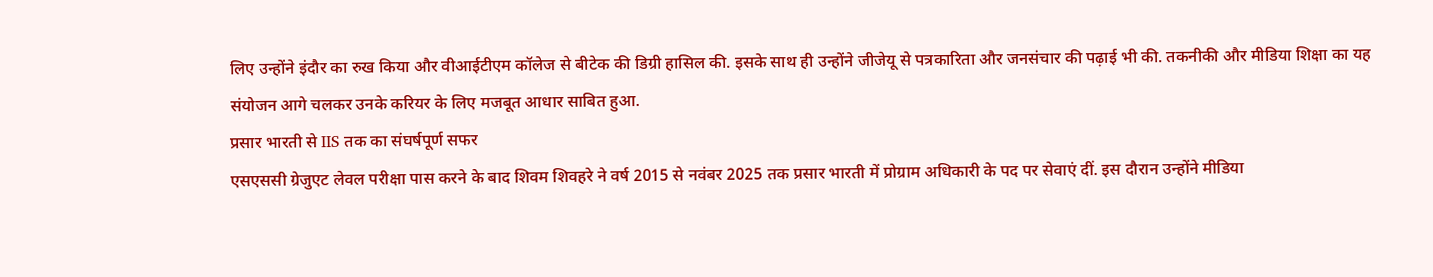लिए उन्होंने इंदौर का रुख किया और वीआईटीएम कॉलेज से बीटेक की डिग्री हासिल की. इसके साथ ही उन्होंने जीजेयू से पत्रकारिता और जनसंचार की पढ़ाई भी की. तकनीकी और मीडिया शिक्षा का यह संयोजन आगे चलकर उनके करियर के लिए मजबूत आधार साबित हुआ.
प्रसार भारती से IIS तक का संघर्षपूर्ण सफर
एसएससी ग्रेजुएट लेवल परीक्षा पास करने के बाद शिवम शिवहरे ने वर्ष 2015 से नवंबर 2025 तक प्रसार भारती में प्रोग्राम अधिकारी के पद पर सेवाएं दीं. इस दौरान उन्होंने मीडिया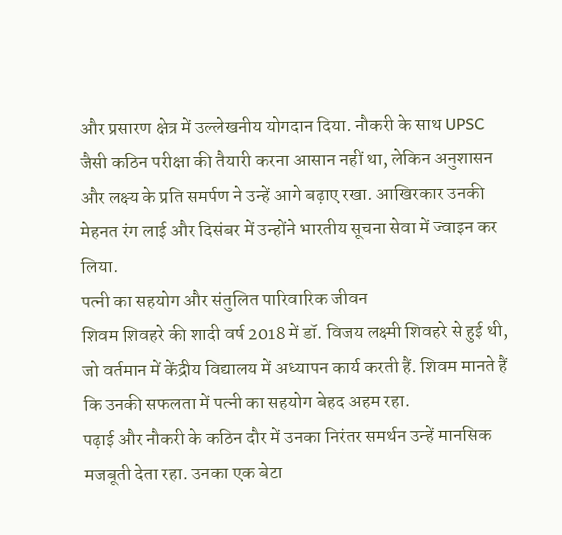और प्रसारण क्षेत्र में उल्लेखनीय योगदान दिया. नौकरी के साथ UPSC जैसी कठिन परीक्षा की तैयारी करना आसान नहीं था, लेकिन अनुशासन और लक्ष्य के प्रति समर्पण ने उन्हें आगे बढ़ाए रखा. आखिरकार उनकी मेहनत रंग लाई और दिसंबर में उन्होंने भारतीय सूचना सेवा में ज्वाइन कर लिया.
पत्नी का सहयोग और संतुलित पारिवारिक जीवन
शिवम शिवहरे की शादी वर्ष 2018 में डॉ. विजय लक्ष्मी शिवहरे से हुई थी, जो वर्तमान में केंद्रीय विद्यालय में अध्यापन कार्य करती हैं. शिवम मानते हैं कि उनकी सफलता में पत्नी का सहयोग बेहद अहम रहा.
पढ़ाई और नौकरी के कठिन दौर में उनका निरंतर समर्थन उन्हें मानसिक मजबूती देता रहा. उनका एक बेटा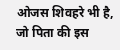ओजस शिवहरे भी है, जो पिता की इस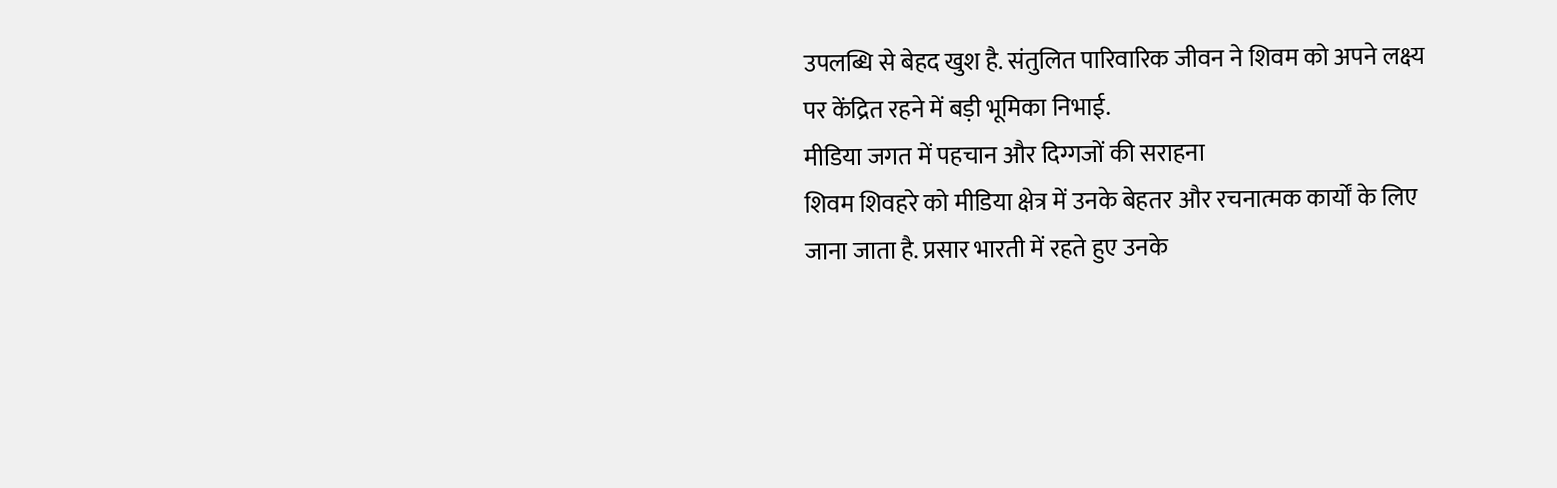उपलब्धि से बेहद खुश है. संतुलित पारिवारिक जीवन ने शिवम को अपने लक्ष्य पर केंद्रित रहने में बड़ी भूमिका निभाई.
मीडिया जगत में पहचान और दिग्गजों की सराहना
शिवम शिवहरे को मीडिया क्षेत्र में उनके बेहतर और रचनात्मक कार्यों के लिए जाना जाता है. प्रसार भारती में रहते हुए उनके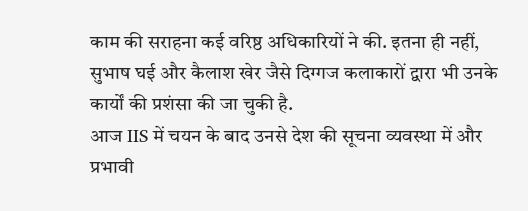काम की सराहना कई वरिष्ठ अधिकारियों ने की. इतना ही नहीं, सुभाष घई और कैलाश खेर जैसे दिग्गज कलाकारों द्वारा भी उनके कार्यों की प्रशंसा की जा चुकी है.
आज IIS में चयन के बाद उनसे देश की सूचना व्यवस्था में और प्रभावी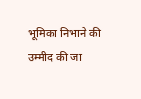भूमिका निभाने की उम्मीद की जा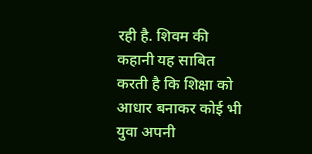रही है. शिवम की कहानी यह साबित करती है कि शिक्षा को आधार बनाकर कोई भी युवा अपनी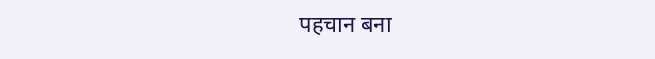पहचान बना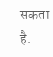सकता है.